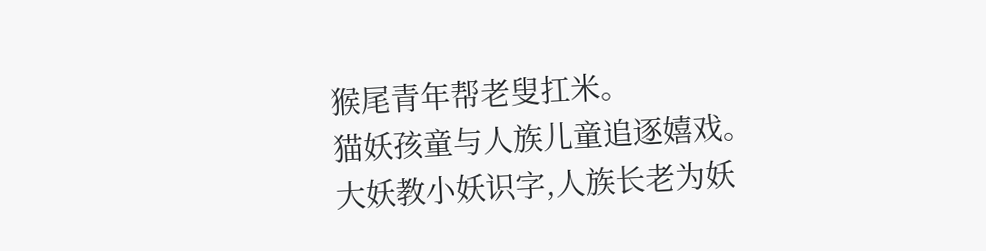猴尾青年帮老叟扛米。
猫妖孩童与人族儿童追逐嬉戏。
大妖教小妖识字,人族长老为妖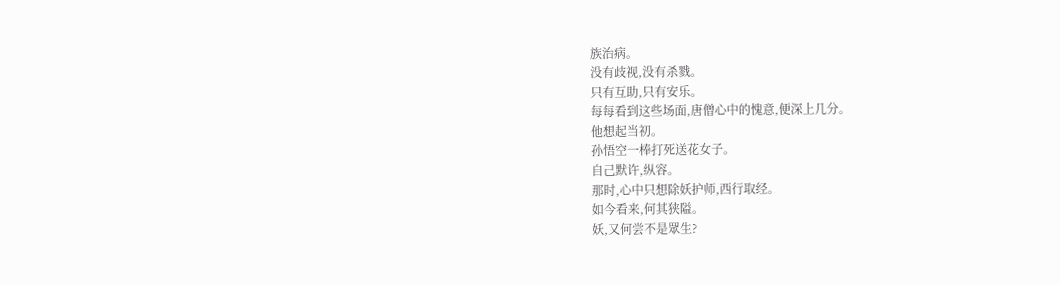族治病。
没有歧视,没有杀戮。
只有互助,只有安乐。
每每看到这些场面,唐僧心中的愧意,便深上几分。
他想起当初。
孙悟空一棒打死送花女子。
自己默许,纵容。
那时,心中只想除妖护师,西行取经。
如今看来,何其狭隘。
妖,又何尝不是眾生?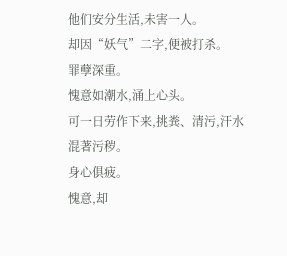他们安分生活,未害一人。
却因“妖气”二字,便被打杀。
罪孽深重。
愧意如潮水,涌上心头。
可一日劳作下来,挑粪、清污,汗水混著污秽。
身心俱疲。
愧意,却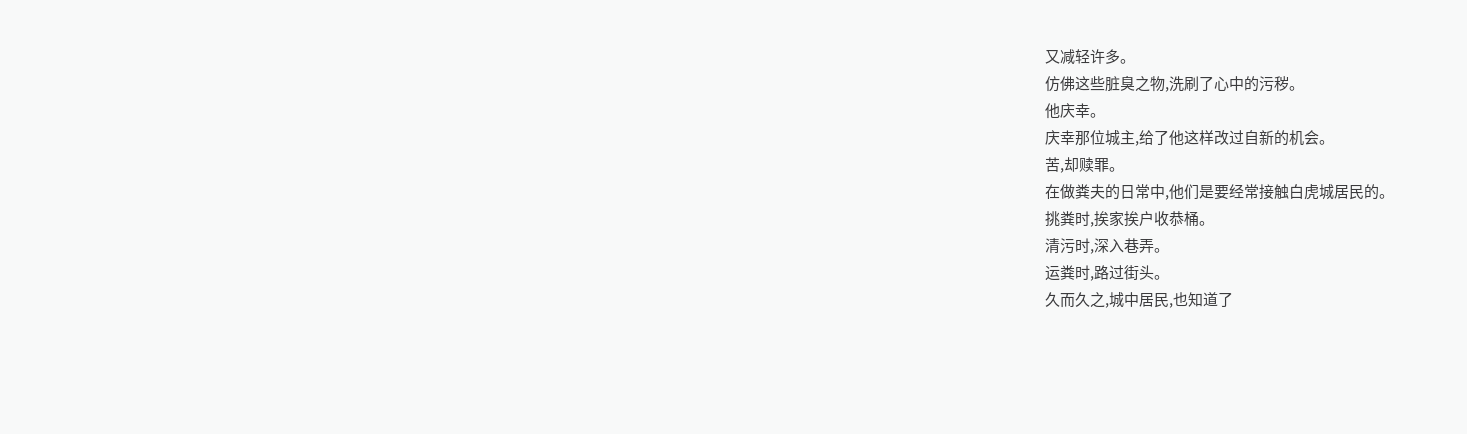又减轻许多。
仿佛这些脏臭之物,洗刷了心中的污秽。
他庆幸。
庆幸那位城主,给了他这样改过自新的机会。
苦,却赎罪。
在做粪夫的日常中,他们是要经常接触白虎城居民的。
挑粪时,挨家挨户收恭桶。
清污时,深入巷弄。
运粪时,路过街头。
久而久之,城中居民,也知道了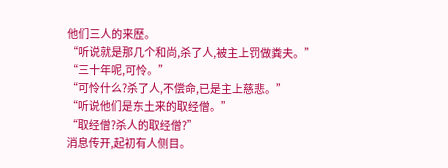他们三人的来歷。
“听说就是那几个和尚,杀了人,被主上罚做粪夫。”
“三十年呢,可怜。”
“可怜什么?杀了人,不偿命,已是主上慈悲。”
“听说他们是东土来的取经僧。”
“取经僧?杀人的取经僧?”
消息传开,起初有人侧目。